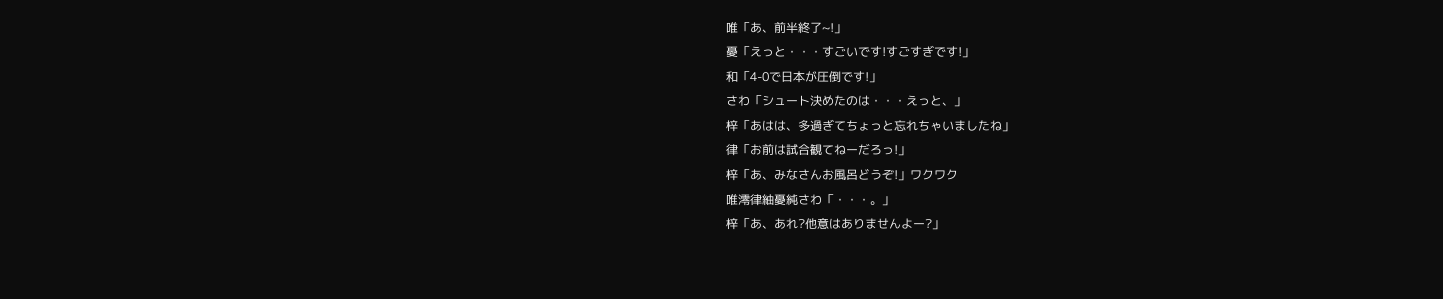唯「あ、前半終了~!」
憂「えっと・・・すごいです!すごすぎです!」
和「4-0で日本が圧倒です!」
さわ「シュート決めたのは・・・えっと、」
梓「あはは、多過ぎてちょっと忘れちゃいましたね」
律「お前は試合観てねーだろっ!」
梓「あ、みなさんお風呂どうぞ!」ワクワク
唯澪律紬憂純さわ「・・・。」
梓「あ、あれ?他意はありませんよー?」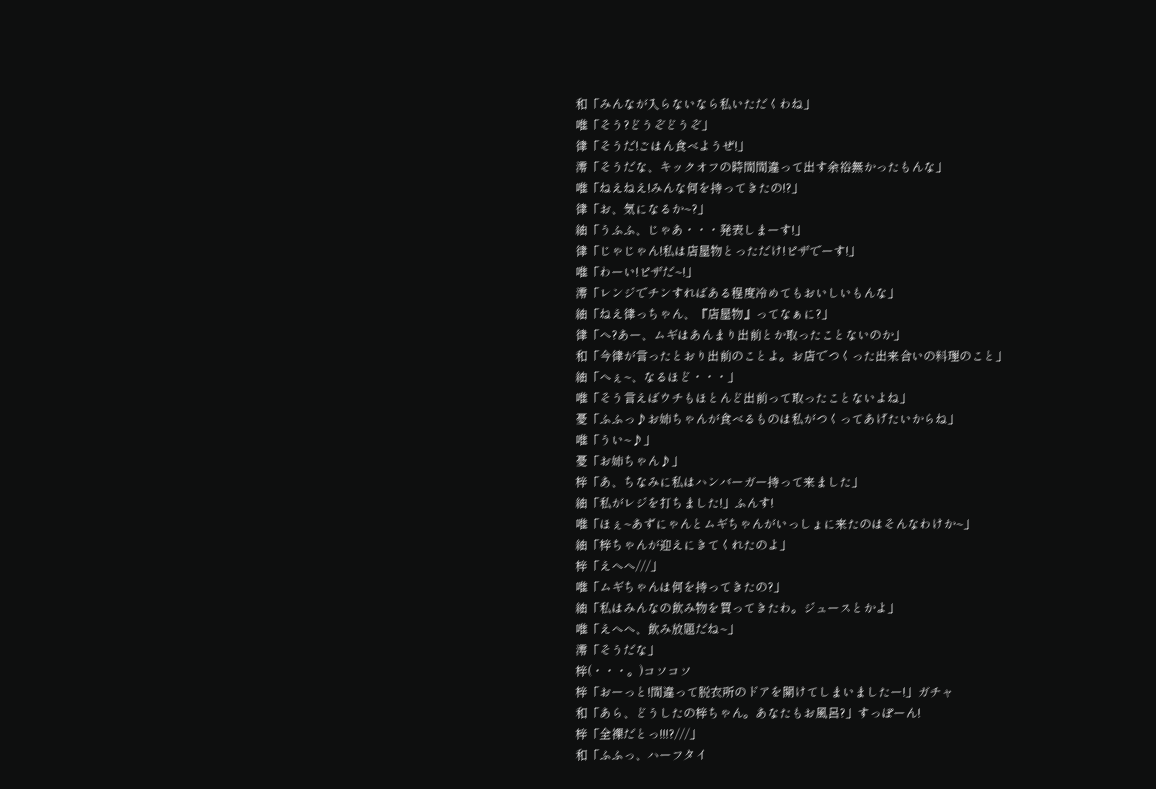和「みんなが入らないなら私いただくわね」
唯「そう?どうぞどうぞ」
律「そうだ!ごはん食べようぜ!」
澪「そうだな、キックオフの時間間違って出す余裕無かったもんな」
唯「ねえねえ!みんな何を持ってきたの!?」
律「お、気になるか~?」
紬「うふふ、じゃあ・・・発表しまーす!」
律「じゃじゃん!私は店屋物とっただけ!ピザでーす!」
唯「わーい!ピザだ~!」
澪「レンジでチンすればある程度冷めてもおいしいもんな」
紬「ねえ律っちゃん、『店屋物』ってなぁに?」
律「へ?あー、ムギはあんまり出前とか取ったことないのか」
和「今律が言ったとおり出前のことよ。お店でつくった出来合いの料理のこと」
紬「へぇ~、なるほど・・・」
唯「そう言えばウチもほとんど出前って取ったことないよね」
憂「ふふっ♪お姉ちゃんが食べるものは私がつくってあげたいからね」
唯「うい~♪」
憂「お姉ちゃん♪」
梓「あ、ちなみに私はハンバーガー持って来ました」
紬「私がレジを打ちました!」ふんす!
唯「ほぇ~あずにゃんとムギちゃんがいっしょに来たのはそんなわけか~」
紬「梓ちゃんが迎えにきてくれたのよ」
梓「えへへ///」
唯「ムギちゃんは何を持ってきたの?」
紬「私はみんなの飲み物を買ってきたわ。ジュースとかよ」
唯「えへへ、飲み放題だね~」
澪「そうだな」
梓(・・・。)コソコソ
梓「おーっと!間違って脱衣所のドアを開けてしまいましたー!」ガチャ
和「あら、どうしたの梓ちゃん。あなたもお風呂?」すっぽーん!
梓「全裸だとっ!!!?///」
和「ふふっ、ハーフタイ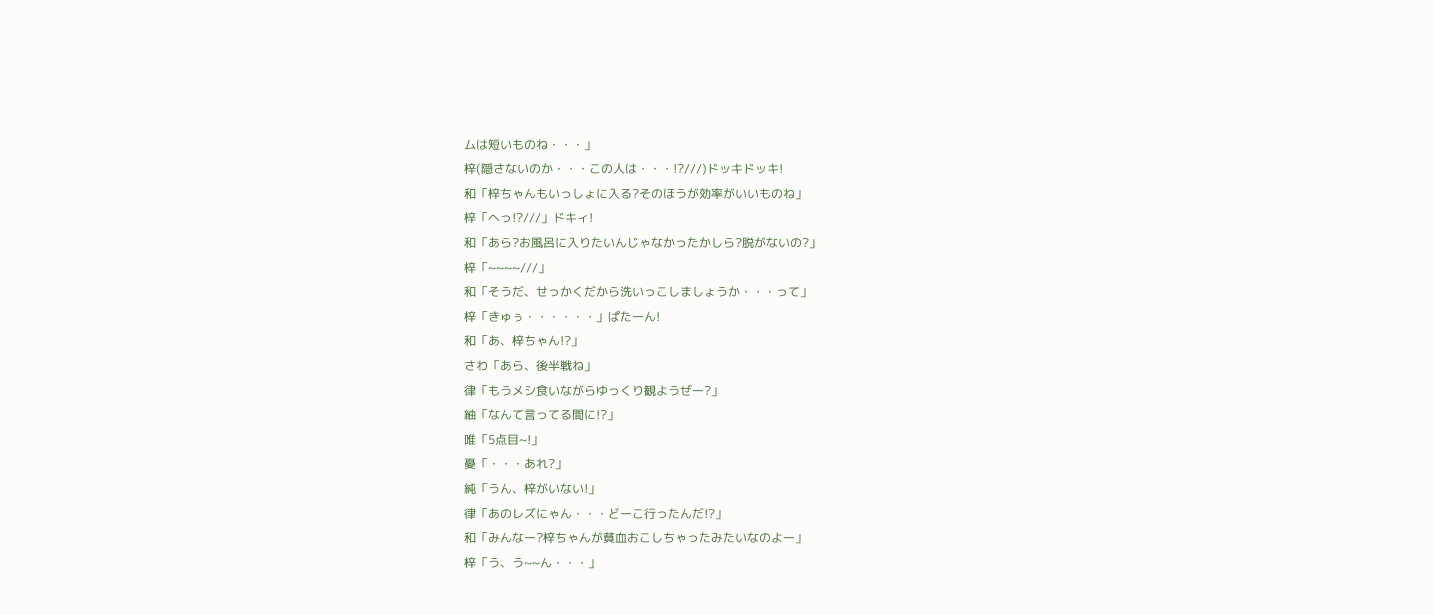ムは短いものね・・・」
梓(隠さないのか・・・この人は・・・!?///)ドッキドッキ!
和「梓ちゃんもいっしょに入る?そのほうが効率がいいものね」
梓「へっ!?///」ドキィ!
和「あら?お風呂に入りたいんじゃなかったかしら?脱がないの?」
梓「~~~~///」
和「そうだ、せっかくだから洗いっこしましょうか・・・って」
梓「きゅぅ・・・・・・」ぱたーん!
和「あ、梓ちゃん!?」
さわ「あら、後半戦ね」
律「もうメシ食いながらゆっくり観ようぜー?」
紬「なんて言ってる間に!?」
唯「5点目~!」
憂「・・・あれ?」
純「うん、梓がいない!」
律「あのレズにゃん・・・どーこ行ったんだ!?」
和「みんなー?梓ちゃんが貧血おこしちゃったみたいなのよー」
梓「う、う~~ん・・・」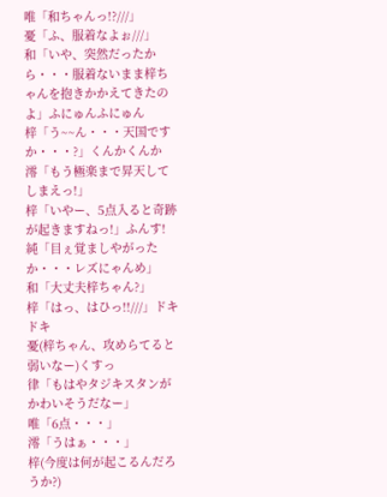唯「和ちゃんっ!?///」
憂「ふ、服着なよぉ///」
和「いや、突然だったから・・・服着ないまま梓ちゃんを抱きかかえてきたのよ」ふにゅんふにゅん
梓「う~~ん・・・天国ですか・・・?」くんかくんか
澪「もう極楽まで昇天してしまえっ!」
梓「いやー、5点入ると奇跡が起きますねっ!」ふんす!
純「目ぇ覚ましやがったか・・・レズにゃんめ」
和「大丈夫梓ちゃん?」
梓「はっ、はひっ!!///」ドキドキ
憂(梓ちゃん、攻めらてると弱いなー)くすっ
律「もはやタジキスタンがかわいそうだなー」
唯「6点・・・」
澪「うはぁ・・・」
梓(今度は何が起こるんだろうか?)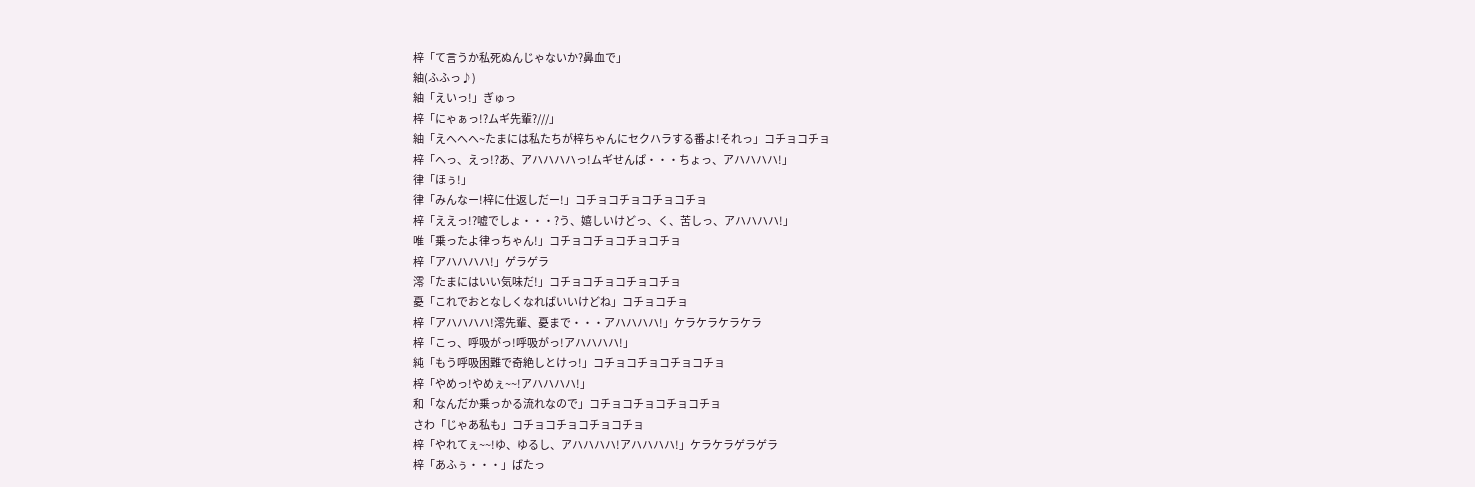梓「て言うか私死ぬんじゃないか?鼻血で」
紬(ふふっ♪)
紬「えいっ!」ぎゅっ
梓「にゃぁっ!?ムギ先輩?///」
紬「えへへへ~たまには私たちが梓ちゃんにセクハラする番よ!それっ」コチョコチョ
梓「へっ、えっ!?あ、アハハハハっ!ムギせんぱ・・・ちょっ、アハハハハ!」
律「ほぅ!」
律「みんなー!梓に仕返しだー!」コチョコチョコチョコチョ
梓「ええっ!?嘘でしょ・・・?う、嬉しいけどっ、く、苦しっ、アハハハハ!」
唯「乗ったよ律っちゃん!」コチョコチョコチョコチョ
梓「アハハハハ!」ゲラゲラ
澪「たまにはいい気味だ!」コチョコチョコチョコチョ
憂「これでおとなしくなればいいけどね」コチョコチョ
梓「アハハハハ!澪先輩、憂まで・・・アハハハハ!」ケラケラケラケラ
梓「こっ、呼吸がっ!呼吸がっ!アハハハハ!」
純「もう呼吸困難で奇絶しとけっ!」コチョコチョコチョコチョ
梓「やめっ!やめぇ~~!アハハハハ!」
和「なんだか乗っかる流れなので」コチョコチョコチョコチョ
さわ「じゃあ私も」コチョコチョコチョコチョ
梓「やれてぇ~~!ゆ、ゆるし、アハハハハ!アハハハハ!」ケラケラゲラゲラ
梓「あふぅ・・・」ばたっ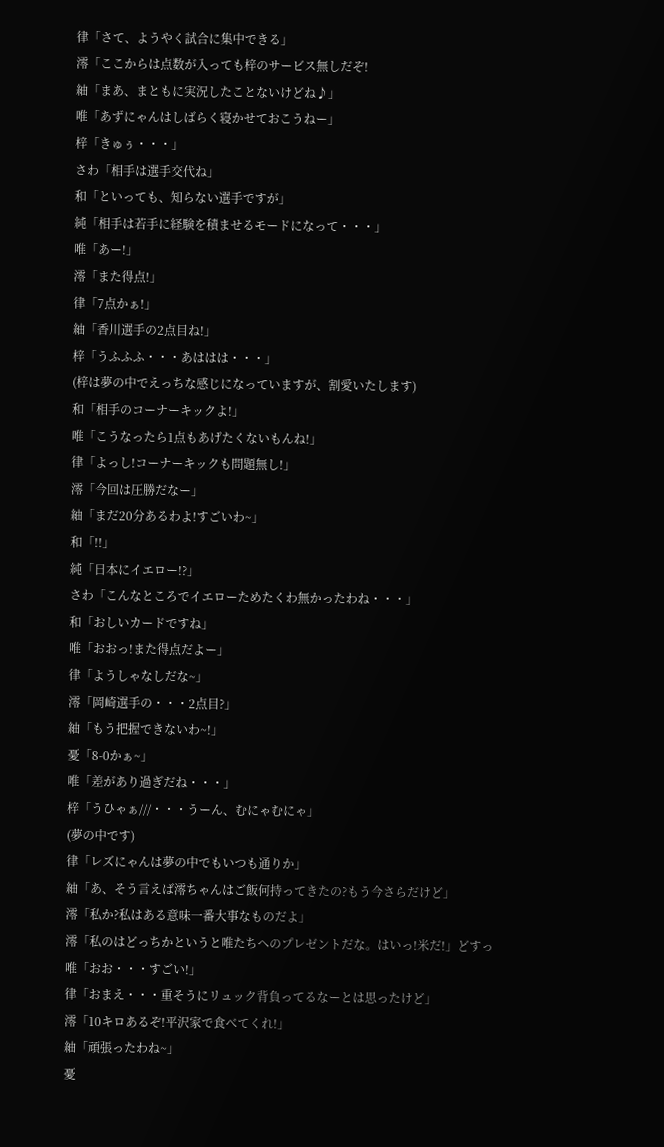律「さて、ようやく試合に集中できる」
澪「ここからは点数が入っても梓のサービス無しだぞ!
紬「まあ、まともに実況したことないけどね♪」
唯「あずにゃんはしばらく寝かせておこうねー」
梓「きゅぅ・・・」
さわ「相手は選手交代ね」
和「といっても、知らない選手ですが」
純「相手は若手に経験を積ませるモードになって・・・」
唯「あー!」
澪「また得点!」
律「7点かぁ!」
紬「香川選手の2点目ね!」
梓「うふふふ・・・あははは・・・」
(梓は夢の中でえっちな感じになっていますが、割愛いたします)
和「相手のコーナーキックよ!」
唯「こうなったら1点もあげたくないもんね!」
律「よっし!コーナーキックも問題無し!」
澪「今回は圧勝だなー」
紬「まだ20分あるわよ!すごいわ~」
和「!!」
純「日本にイエロー!?」
さわ「こんなところでイエローためたくわ無かったわね・・・」
和「おしいカードですね」
唯「おおっ!また得点だよー」
律「ようしゃなしだな~」
澪「岡崎選手の・・・2点目?」
紬「もう把握できないわ~!」
憂「8-0かぁ~」
唯「差があり過ぎだね・・・」
梓「うひゃぁ///・・・うーん、むにゃむにゃ」
(夢の中です)
律「レズにゃんは夢の中でもいつも通りか」
紬「あ、そう言えば澪ちゃんはご飯何持ってきたの?もう今さらだけど」
澪「私か?私はある意味一番大事なものだよ」
澪「私のはどっちかというと唯たちへのプレゼントだな。はいっ!米だ!」どすっ
唯「おお・・・すごい!」
律「おまえ・・・重そうにリュック背負ってるなーとは思ったけど」
澪「10キロあるぞ!平沢家で食べてくれ!」
紬「頑張ったわね~」
憂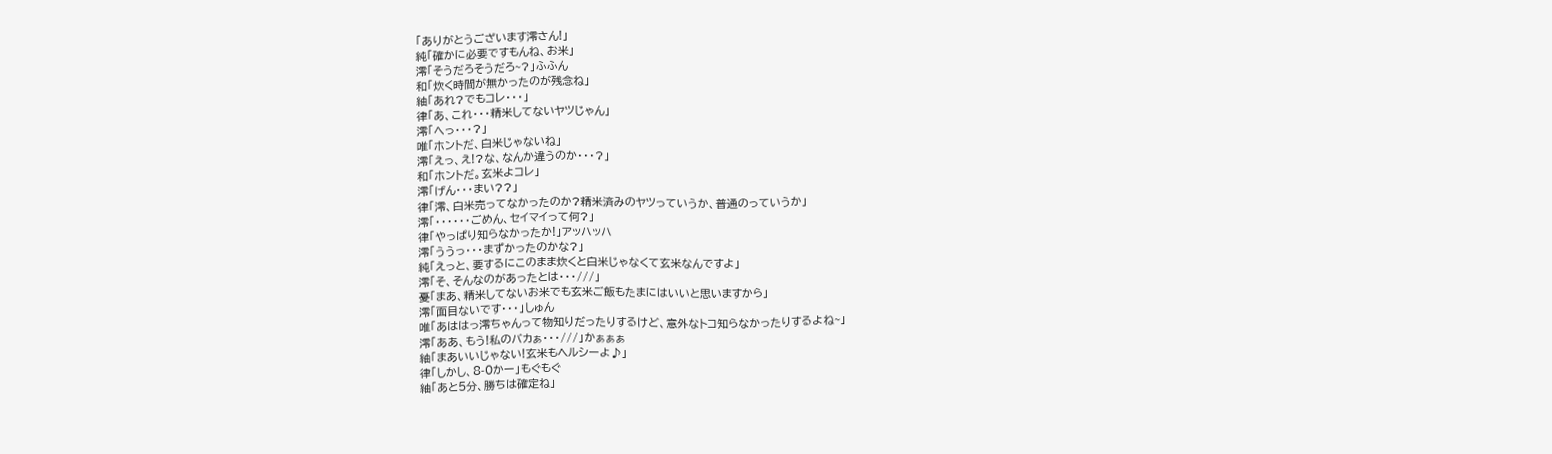「ありがとうございます澪さん!」
純「確かに必要ですもんね、お米」
澪「そうだろそうだろ~?」ふふん
和「炊く時間が無かったのが残念ね」
紬「あれ?でもコレ・・・」
律「あ、これ・・・精米してないヤツじゃん」
澪「へっ・・・?」
唯「ホントだ、白米じゃないね」
澪「えっ、え!?な、なんか違うのか・・・?」
和「ホントだ。玄米よコレ」
澪「げん・・・まい??」
律「澪、白米売ってなかったのか?精米済みのヤツっていうか、普通のっていうか」
澪「・・・・・・ごめん、セイマイって何?」
律「やっぱり知らなかったか!」アッハッハ
澪「ううっ・・・まずかったのかな?」
純「えっと、要するにこのまま炊くと白米じゃなくて玄米なんですよ」
澪「そ、そんなのがあったとは・・・///」
憂「まあ、精米してないお米でも玄米ご飯もたまにはいいと思いますから」
澪「面目ないです・・・」しゅん
唯「あははっ澪ちゃんって物知りだったりするけど、意外なトコ知らなかったりするよね~」
澪「ああ、もう!私のバカぁ・・・///」かぁぁぁ
紬「まあいいじゃない!玄米もヘルシーよ♪」
律「しかし、8-0かー」もぐもぐ
紬「あと5分、勝ちは確定ね」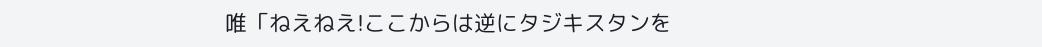唯「ねえねえ!ここからは逆にタジキスタンを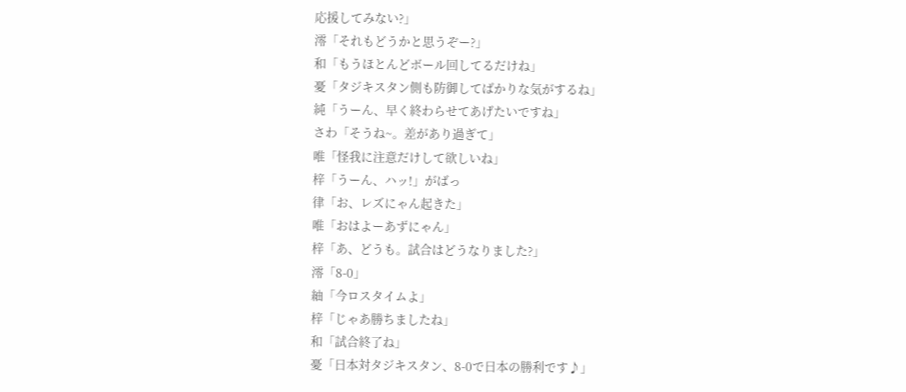応援してみない?」
澪「それもどうかと思うぞー?」
和「もうほとんどボール回してるだけね」
憂「タジキスタン側も防御してばかりな気がするね」
純「うーん、早く終わらせてあげたいですね」
さわ「そうね~。差があり過ぎて」
唯「怪我に注意だけして欲しいね」
梓「うーん、ハッ!」がばっ
律「お、レズにゃん起きた」
唯「おはよーあずにゃん」
梓「あ、どうも。試合はどうなりました?」
澪「8-0」
紬「今ロスタイムよ」
梓「じゃあ勝ちましたね」
和「試合終了ね」
憂「日本対タジキスタン、8-0で日本の勝利です♪」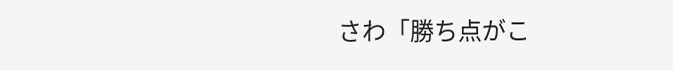さわ「勝ち点がこ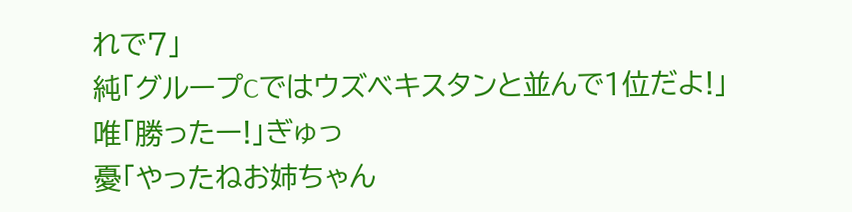れで7」
純「グループCではウズベキスタンと並んで1位だよ!」
唯「勝ったー!」ぎゅっ
憂「やったねお姉ちゃん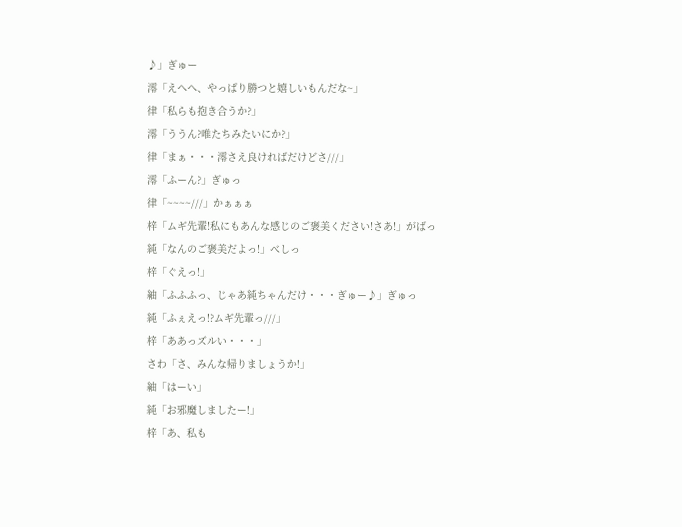♪」ぎゅー
澪「えへへ、やっぱり勝つと嬉しいもんだな~」
律「私らも抱き合うか?」
澪「ううん?唯たちみたいにか?」
律「まぁ・・・澪さえ良ければだけどさ///」
澪「ふーん?」ぎゅっ
律「~~~~///」かぁぁぁ
梓「ムギ先輩!私にもあんな感じのご褒美ください!さあ!」がばっ
純「なんのご褒美だよっ!」べしっ
梓「ぐえっ!」
紬「ふふふっ、じゃあ純ちゃんだけ・・・ぎゅー♪」ぎゅっ
純「ふぇえっ!?ムギ先輩っ///」
梓「ああっズルい・・・」
さわ「さ、みんな帰りましょうか!」
紬「はーい」
純「お邪魔しましたー!」
梓「あ、私も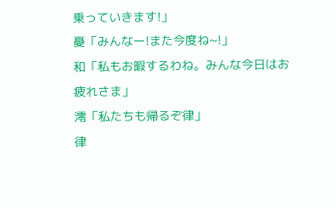乗っていきます!」
憂「みんなー!また今度ね~!」
和「私もお暇するわね。みんな今日はお疲れさま」
澪「私たちも帰るぞ律」
律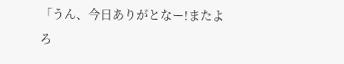「うん、今日ありがとなー!またよろ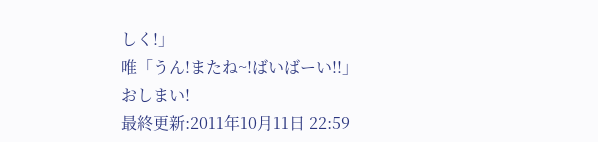しく!」
唯「うん!またね~!ばいばーい!!」
おしまい!
最終更新:2011年10月11日 22:59